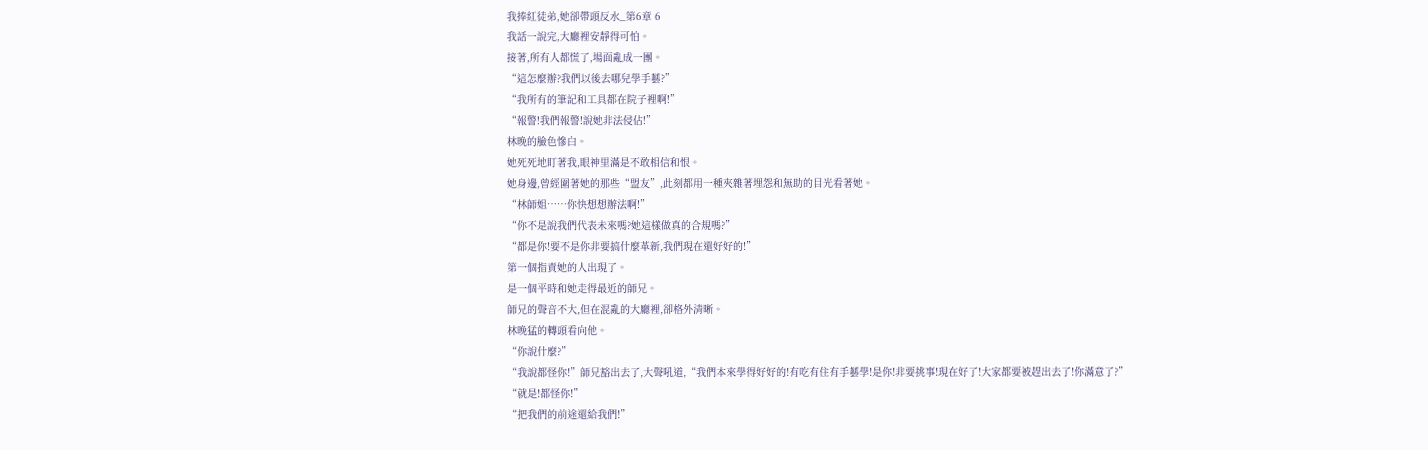我捧紅徒弟,她卻帶頭反水_第6章 6
我話一說完,大廳裡安靜得可怕。
接著,所有人都慌了,場面亂成一團。
“這怎麼辦?我們以後去哪兒學手藝?”
“我所有的筆記和工具都在院子裡啊!”
“報警!我們報警!說她非法侵佔!”
林晚的臉色慘白。
她死死地盯著我,眼神里滿是不敢相信和恨。
她身邊,曾經圍著她的那些“盟友”,此刻都用一種夾雜著埋怨和無助的目光看著她。
“林師姐……你快想想辦法啊!”
“你不是說我們代表未來嗎?她這樣做真的合規嗎?”
“都是你!要不是你非要搞什麼革新,我們現在還好好的!”
第一個指責她的人出現了。
是一個平時和她走得最近的師兄。
師兄的聲音不大,但在混亂的大廳裡,卻格外清晰。
林晚猛的轉頭看向他。
“你說什麼?”
“我說都怪你!”師兄豁出去了,大聲吼道,“我們本來學得好好的!有吃有住有手藝學!是你!非要挑事!現在好了!大家都要被趕出去了!你滿意了?”
“就是!都怪你!”
“把我們的前途還給我們!”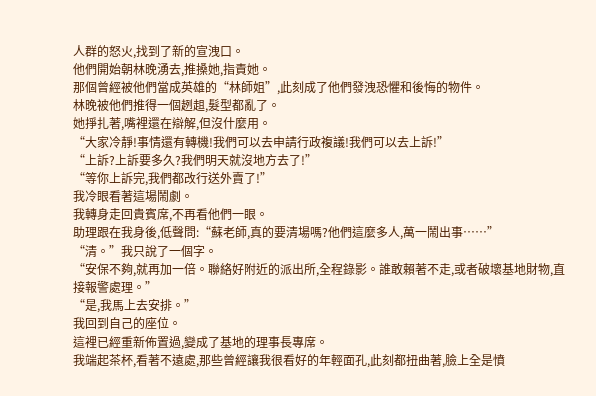人群的怒火,找到了新的宣洩口。
他們開始朝林晚湧去,推搡她,指責她。
那個曾經被他們當成英雄的“林師姐”,此刻成了他們發洩恐懼和後悔的物件。
林晚被他們推得一個趔趄,髮型都亂了。
她掙扎著,嘴裡還在辯解,但沒什麼用。
“大家冷靜!事情還有轉機!我們可以去申請行政複議!我們可以去上訴!”
“上訴?上訴要多久?我們明天就沒地方去了!”
“等你上訴完,我們都改行送外賣了!”
我冷眼看著這場鬧劇。
我轉身走回貴賓席,不再看他們一眼。
助理跟在我身後,低聲問:“蘇老師,真的要清場嗎?他們這麼多人,萬一鬧出事……”
“清。”我只說了一個字。
“安保不夠,就再加一倍。聯絡好附近的派出所,全程錄影。誰敢賴著不走,或者破壞基地財物,直接報警處理。”
“是,我馬上去安排。”
我回到自己的座位。
這裡已經重新佈置過,變成了基地的理事長專席。
我端起茶杯,看著不遠處,那些曾經讓我很看好的年輕面孔,此刻都扭曲著,臉上全是憤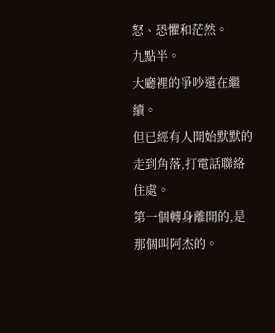怒、恐懼和茫然。
九點半。
大廳裡的爭吵還在繼續。
但已經有人開始默默的走到角落,打電話聯絡住處。
第一個轉身離開的,是那個叫阿杰的。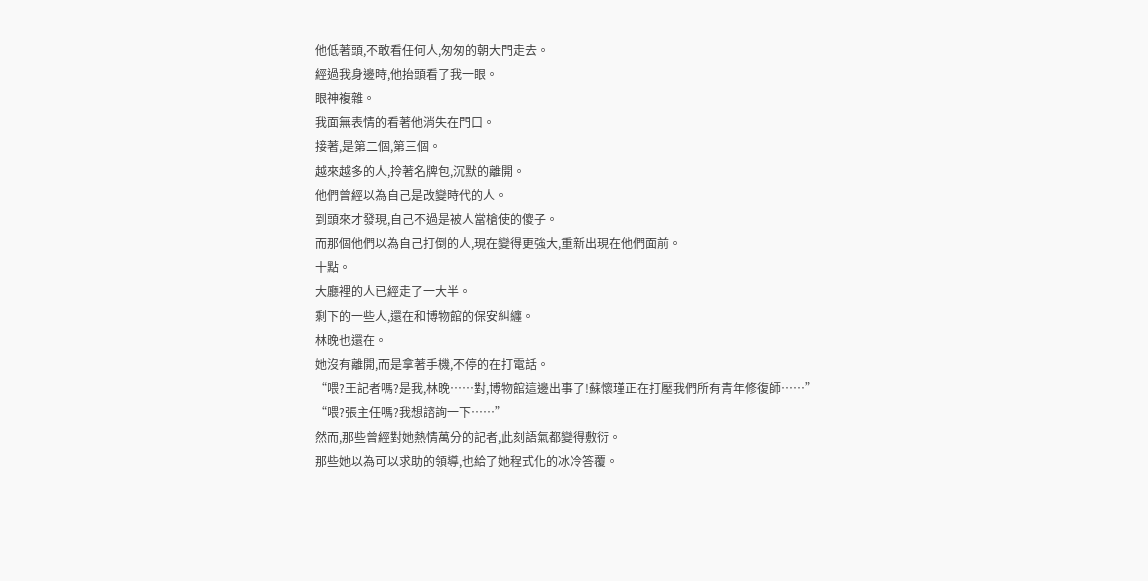他低著頭,不敢看任何人,匆匆的朝大門走去。
經過我身邊時,他抬頭看了我一眼。
眼神複雜。
我面無表情的看著他消失在門口。
接著,是第二個,第三個。
越來越多的人,拎著名牌包,沉默的離開。
他們曾經以為自己是改變時代的人。
到頭來才發現,自己不過是被人當槍使的傻子。
而那個他們以為自己打倒的人,現在變得更強大,重新出現在他們面前。
十點。
大廳裡的人已經走了一大半。
剩下的一些人,還在和博物館的保安糾纏。
林晚也還在。
她沒有離開,而是拿著手機,不停的在打電話。
“喂?王記者嗎?是我,林晚……對,博物館這邊出事了!蘇懷瑾正在打壓我們所有青年修復師……”
“喂?張主任嗎?我想諮詢一下……”
然而,那些曾經對她熱情萬分的記者,此刻語氣都變得敷衍。
那些她以為可以求助的領導,也給了她程式化的冰冷答覆。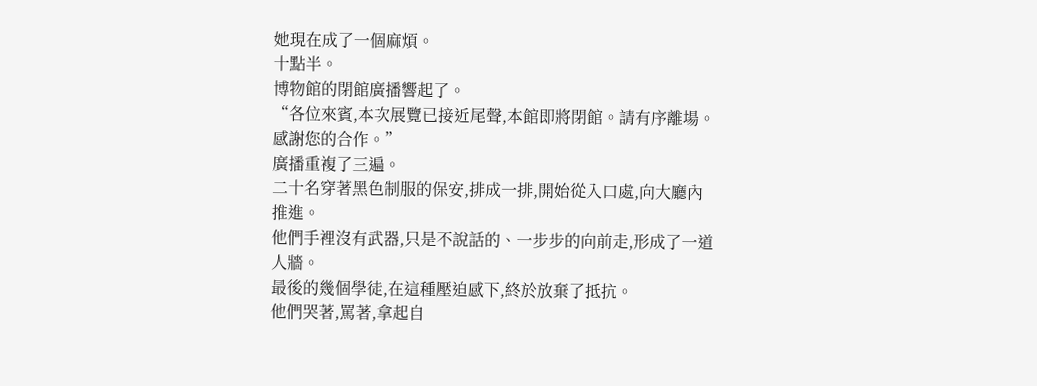她現在成了一個麻煩。
十點半。
博物館的閉館廣播響起了。
“各位來賓,本次展覽已接近尾聲,本館即將閉館。請有序離場。感謝您的合作。”
廣播重複了三遍。
二十名穿著黑色制服的保安,排成一排,開始從入口處,向大廳內推進。
他們手裡沒有武器,只是不說話的、一步步的向前走,形成了一道人牆。
最後的幾個學徒,在這種壓迫感下,終於放棄了抵抗。
他們哭著,罵著,拿起自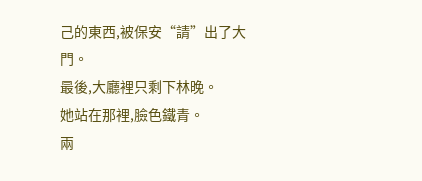己的東西,被保安“請”出了大門。
最後,大廳裡只剩下林晚。
她站在那裡,臉色鐵青。
兩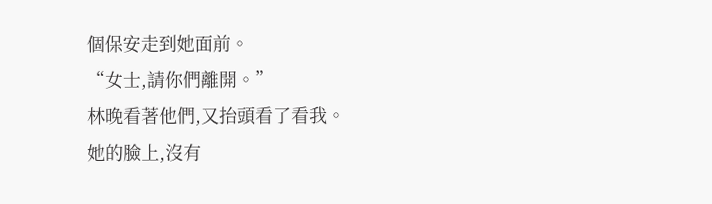個保安走到她面前。
“女士,請你們離開。”
林晚看著他們,又抬頭看了看我。
她的臉上,沒有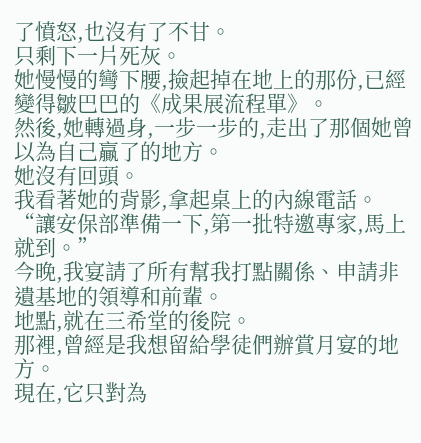了憤怒,也沒有了不甘。
只剩下一片死灰。
她慢慢的彎下腰,撿起掉在地上的那份,已經變得皺巴巴的《成果展流程單》。
然後,她轉過身,一步一步的,走出了那個她曾以為自己贏了的地方。
她沒有回頭。
我看著她的背影,拿起桌上的內線電話。
“讓安保部準備一下,第一批特邀專家,馬上就到。”
今晚,我宴請了所有幫我打點關係、申請非遺基地的領導和前輩。
地點,就在三希堂的後院。
那裡,曾經是我想留給學徒們辦賞月宴的地方。
現在,它只對為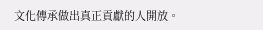文化傳承做出真正貢獻的人開放。